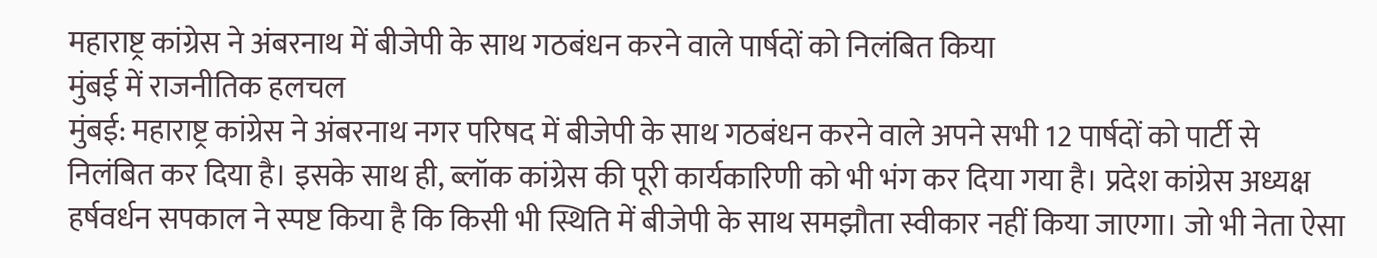महाराष्ट्र कांग्रेस ने अंबरनाथ में बीजेपी के साथ गठबंधन करने वाले पार्षदों को निलंबित किया
मुंबई में राजनीतिक हलचल
मुंबई: महाराष्ट्र कांग्रेस ने अंबरनाथ नगर परिषद में बीजेपी के साथ गठबंधन करने वाले अपने सभी 12 पार्षदों को पार्टी से निलंबित कर दिया है। इसके साथ ही, ब्लॉक कांग्रेस की पूरी कार्यकारिणी को भी भंग कर दिया गया है। प्रदेश कांग्रेस अध्यक्ष हर्षवर्धन सपकाल ने स्पष्ट किया है कि किसी भी स्थिति में बीजेपी के साथ समझौता स्वीकार नहीं किया जाएगा। जो भी नेता ऐसा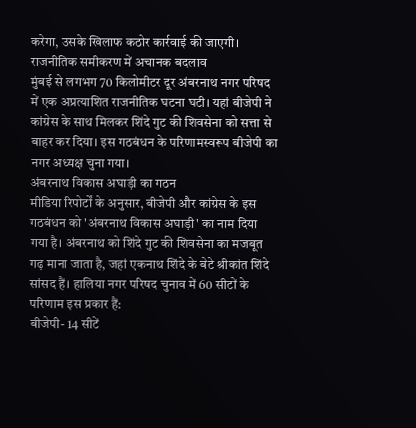करेगा, उसके खिलाफ कठोर कार्रवाई की जाएगी।
राजनीतिक समीकरण में अचानक बदलाव
मुंबई से लगभग 70 किलोमीटर दूर अंबरनाथ नगर परिषद में एक अप्रत्याशित राजनीतिक घटना घटी। यहां बीजेपी ने कांग्रेस के साथ मिलकर शिंदे गुट की शिवसेना को सत्ता से बाहर कर दिया। इस गठबंधन के परिणामस्वरूप बीजेपी का नगर अध्यक्ष चुना गया।
अंबरनाथ विकास अघाड़ी का गठन
मीडिया रिपोर्टों के अनुसार, बीजेपी और कांग्रेस के इस गठबंधन को 'अंबरनाथ विकास अघाड़ी' का नाम दिया गया है। अंबरनाथ को शिंदे गुट की शिवसेना का मजबूत गढ़ माना जाता है, जहां एकनाथ शिंदे के बेटे श्रीकांत शिंदे सांसद हैं। हालिया नगर परिषद चुनाव में 60 सीटों के परिणाम इस प्रकार हैं:
बीजेपी- 14 सीटें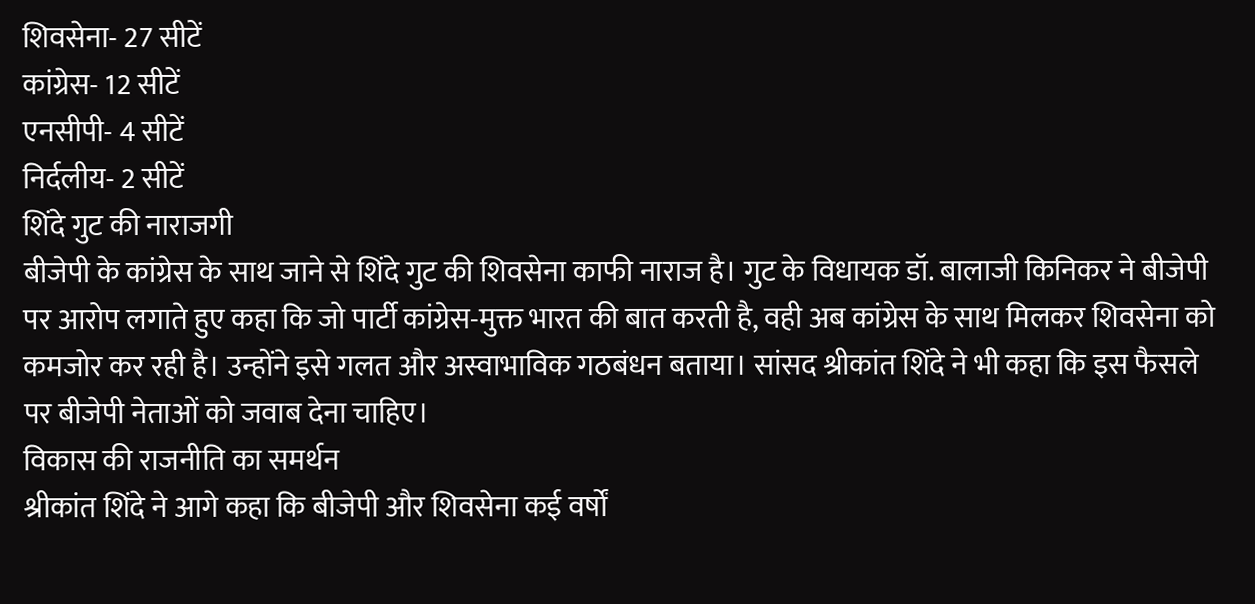शिवसेना- 27 सीटें
कांग्रेस- 12 सीटें
एनसीपी- 4 सीटें
निर्दलीय- 2 सीटें
शिंदे गुट की नाराजगी
बीजेपी के कांग्रेस के साथ जाने से शिंदे गुट की शिवसेना काफी नाराज है। गुट के विधायक डॉ. बालाजी किनिकर ने बीजेपी पर आरोप लगाते हुए कहा कि जो पार्टी कांग्रेस-मुक्त भारत की बात करती है, वही अब कांग्रेस के साथ मिलकर शिवसेना को कमजोर कर रही है। उन्होंने इसे गलत और अस्वाभाविक गठबंधन बताया। सांसद श्रीकांत शिंदे ने भी कहा कि इस फैसले पर बीजेपी नेताओं को जवाब देना चाहिए।
विकास की राजनीति का समर्थन
श्रीकांत शिंदे ने आगे कहा कि बीजेपी और शिवसेना कई वर्षों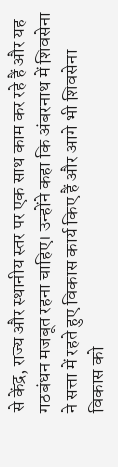से केंद्र, राज्य और स्थानीय स्तर पर एक साथ काम कर रहे हैं और यह गठबंधन मजबूत रहना चाहिए। उन्होंने कहा कि अंबरनाथ में शिवसेना ने सत्ता में रहते हुए विकास कार्य किए हैं और आगे भी शिवसेना विकास को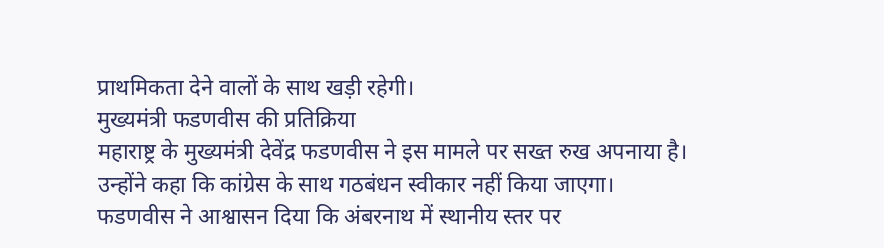प्राथमिकता देने वालों के साथ खड़ी रहेगी।
मुख्यमंत्री फडणवीस की प्रतिक्रिया
महाराष्ट्र के मुख्यमंत्री देवेंद्र फडणवीस ने इस मामले पर सख्त रुख अपनाया है। उन्होंने कहा कि कांग्रेस के साथ गठबंधन स्वीकार नहीं किया जाएगा। फडणवीस ने आश्वासन दिया कि अंबरनाथ में स्थानीय स्तर पर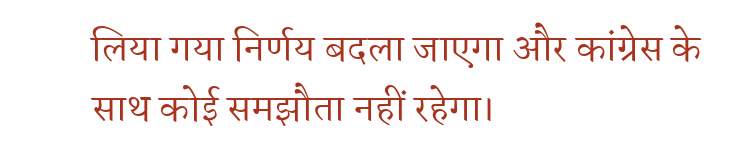लिया गया निर्णय बदला जाएगा और कांग्रेस के साथ कोई समझौता नहीं रहेगा।